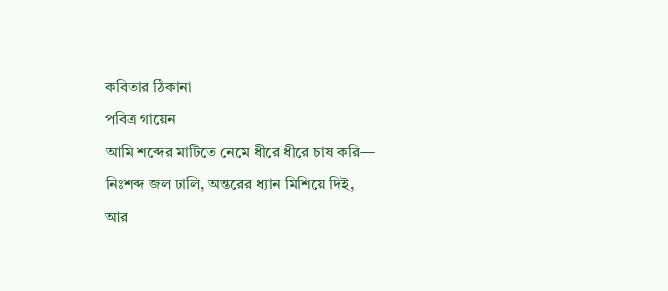কবিতার ঠিকানা
পবিত্র গায়েন
আমি শব্দের মাটিতে নেমে ধীরে ধীরে চাষ করি—
নিঃশব্দ জল ঢালি, অন্তরের ধ্যান মিশিয়ে দিই,
আর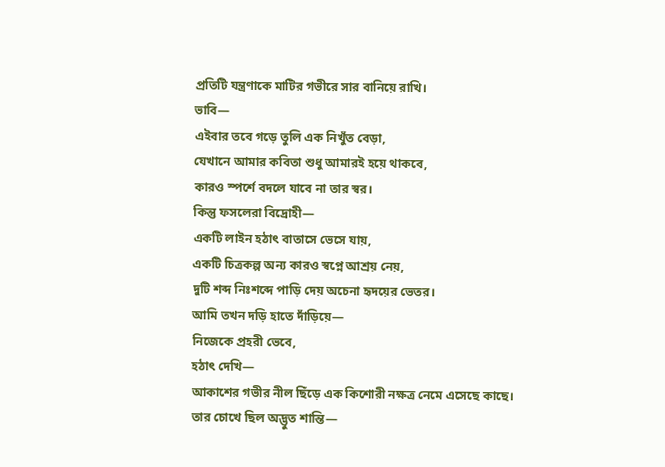প্রতিটি যন্ত্রণাকে মাটির গভীরে সার বানিয়ে রাখি।
ভাবি—
এইবার তবে গড়ে তুলি এক নিখুঁত বেড়া,
যেখানে আমার কবিতা শুধু আমারই হয়ে থাকবে,
কারও স্পর্শে বদলে যাবে না তার স্বর।
কিন্তু ফসলেরা বিদ্রোহী—
একটি লাইন হঠাৎ বাতাসে ভেসে যায়,
একটি চিত্রকল্প অন্য কারও স্বপ্নে আশ্রয় নেয়,
দুটি শব্দ নিঃশব্দে পাড়ি দেয় অচেনা হৃদয়ের ভেতর।
আমি তখন দড়ি হাতে দাঁড়িয়ে—
নিজেকে প্রহরী ভেবে,
হঠাৎ দেখি—
আকাশের গভীর নীল ছিঁড়ে এক কিশোরী নক্ষত্র নেমে এসেছে কাছে।
তার চোখে ছিল অদ্ভুত শান্তি—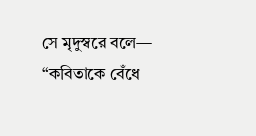সে মৃদুস্বরে বলে—
“কবিতাকে বেঁধে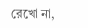রেখো না,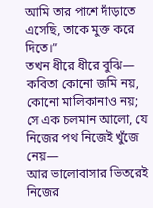আমি তার পাশে দাঁড়াতে এসেছি, তাকে মুক্ত করে দিতে।”
তখন ধীরে ধীরে বুঝি—
কবিতা কোনো জমি নয়, কোনো মালিকানাও নয়;
সে এক চলমান আলো, যে নিজের পথ নিজেই খুঁজে নেয়—
আর ভালোবাসার ভিতরেই নিজের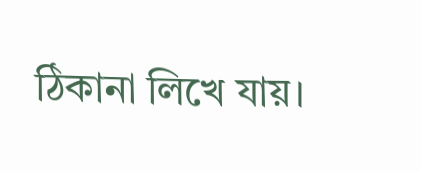ঠিকানা লিখে যায়।